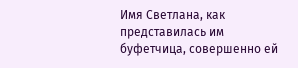Имя Светлана, как представилась им буфетчица, совершенно ей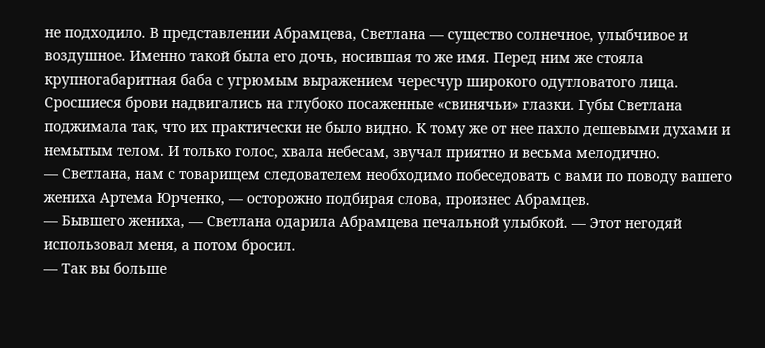не подходило. В представлении Абрамцева, Светлана — существо солнечное, улыбчивое и воздушное. Именно такой была его дочь, носившая то же имя. Перед ним же стояла крупногабаритная баба с угрюмым выражением чересчур широкого одутловатого лица. Сросшиеся брови надвигались на глубоко посаженные «свинячьи» глазки. Губы Светлана поджимала так, что их практически не было видно. К тому же от нее пахло дешевыми духами и немытым телом. И только голос, хвала небесам, звучал приятно и весьма мелодично.
— Светлана, нам с товарищем следователем необходимо побеседовать с вами по поводу вашего жениха Артема Юрченко, — осторожно подбирая слова, произнес Абрамцев.
— Бывшего жениха, — Светлана одарила Абрамцева печальной улыбкой. — Этот негодяй использовал меня, а потом бросил.
— Так вы больше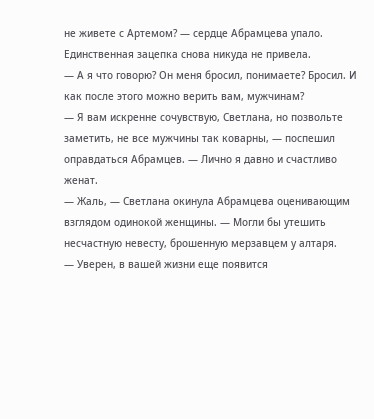не живете с Артемом? — сердце Абрамцева упало. Единственная зацепка снова никуда не привела.
— А я что говорю? Он меня бросил, понимаете? Бросил. И как после этого можно верить вам, мужчинам?
— Я вам искренне сочувствую, Светлана, но позвольте заметить, не все мужчины так коварны, — поспешил оправдаться Абрамцев. — Лично я давно и счастливо женат.
— Жаль, — Светлана окинула Абрамцева оценивающим взглядом одинокой женщины. — Могли бы утешить несчастную невесту, брошенную мерзавцем у алтаря.
— Уверен, в вашей жизни еще появится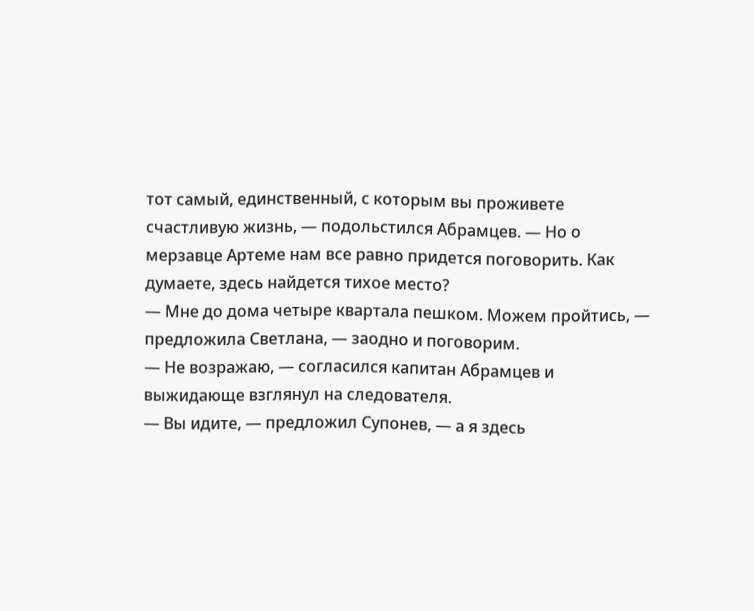тот самый, единственный, с которым вы проживете счастливую жизнь, — подольстился Абрамцев. — Но о мерзавце Артеме нам все равно придется поговорить. Как думаете, здесь найдется тихое место?
— Мне до дома четыре квартала пешком. Можем пройтись, — предложила Светлана, — заодно и поговорим.
— Не возражаю, — согласился капитан Абрамцев и выжидающе взглянул на следователя.
— Вы идите, — предложил Супонев, — а я здесь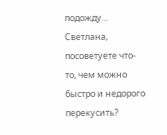подожду… Светлана, посоветуете что-то, чем можно быстро и недорого перекусить?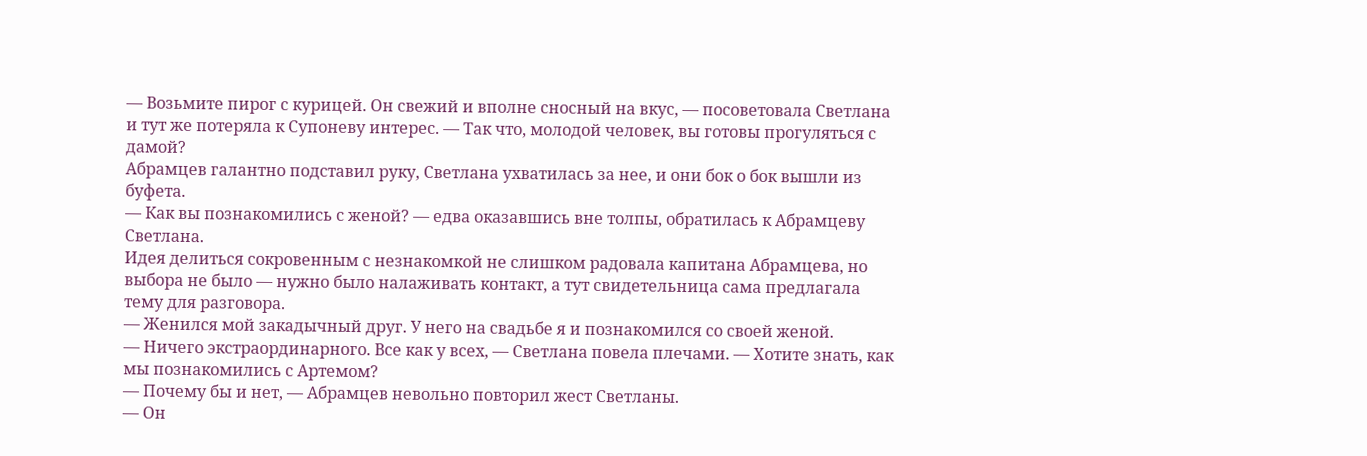— Возьмите пирог с курицей. Он свежий и вполне сносный на вкус, — посоветовала Светлана и тут же потеряла к Супоневу интерес. — Так что, молодой человек, вы готовы прогуляться с дамой?
Абрамцев галантно подставил руку, Светлана ухватилась за нее, и они бок о бок вышли из буфета.
— Как вы познакомились с женой? — едва оказавшись вне толпы, обратилась к Абрамцеву Светлана.
Идея делиться сокровенным с незнакомкой не слишком радовала капитана Абрамцева, но выбора не было — нужно было налаживать контакт, а тут свидетельница сама предлагала тему для разговора.
— Женился мой закадычный друг. У него на свадьбе я и познакомился со своей женой.
— Ничего экстраординарного. Все как у всех, — Светлана повела плечами. — Хотите знать, как мы познакомились с Артемом?
— Почему бы и нет, — Абрамцев невольно повторил жест Светланы.
— Он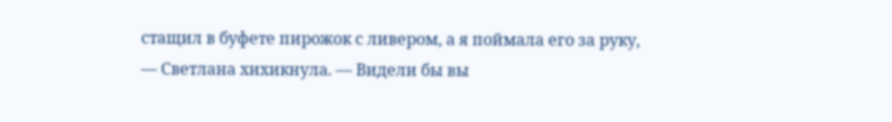стащил в буфете пирожок с ливером, а я поймала его за руку, — Светлана хихикнула. — Видели бы вы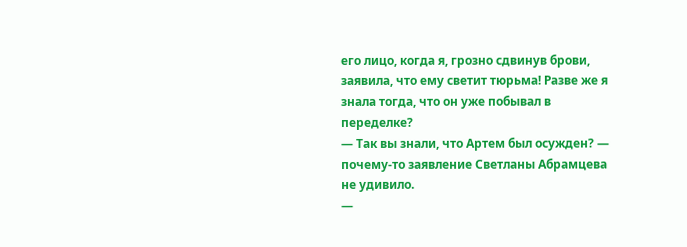его лицо, когда я, грозно сдвинув брови, заявила, что ему светит тюрьма! Разве же я знала тогда, что он уже побывал в переделке?
— Так вы знали, что Артем был осужден? — почему-то заявление Светланы Абрамцева не удивило.
—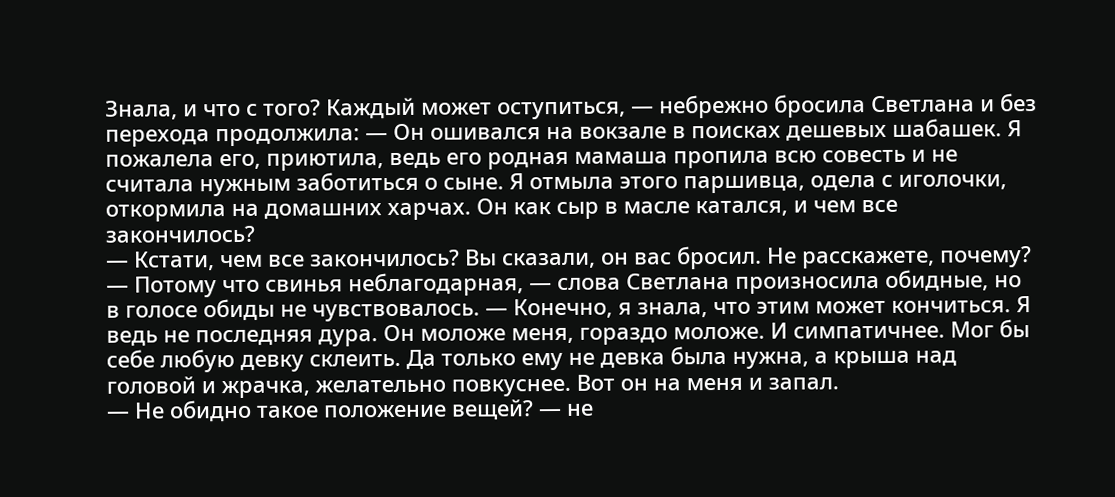Знала, и что с того? Каждый может оступиться, — небрежно бросила Светлана и без перехода продолжила: — Он ошивался на вокзале в поисках дешевых шабашек. Я пожалела его, приютила, ведь его родная мамаша пропила всю совесть и не считала нужным заботиться о сыне. Я отмыла этого паршивца, одела с иголочки, откормила на домашних харчах. Он как сыр в масле катался, и чем все закончилось?
— Кстати, чем все закончилось? Вы сказали, он вас бросил. Не расскажете, почему?
— Потому что свинья неблагодарная, — слова Светлана произносила обидные, но в голосе обиды не чувствовалось. — Конечно, я знала, что этим может кончиться. Я ведь не последняя дура. Он моложе меня, гораздо моложе. И симпатичнее. Мог бы себе любую девку склеить. Да только ему не девка была нужна, а крыша над головой и жрачка, желательно повкуснее. Вот он на меня и запал.
— Не обидно такое положение вещей? — не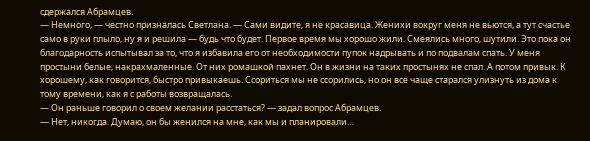сдержался Абрамцев.
— Немного, — честно призналась Светлана. — Сами видите, я не красавица. Женихи вокруг меня не вьются, а тут счастье само в руки плыло, ну я и решила — будь что будет. Первое время мы хорошо жили. Смеялись много, шутили. Это пока он благодарность испытывал за то, что я избавила его от необходимости пупок надрывать и по подвалам спать. У меня простыни белые, накрахмаленные. От них ромашкой пахнет. Он в жизни на таких простынях не спал. А потом привык. К хорошему, как говорится, быстро привыкаешь. Ссориться мы не ссорились, но он все чаще старался улизнуть из дома к тому времени, как я с работы возвращалась.
— Он раньше говорил о своем желании расстаться? — задал вопрос Абрамцев.
— Нет, никогда. Думаю, он бы женился на мне, как мы и планировали…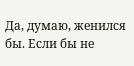Да, думаю, женился бы. Если бы не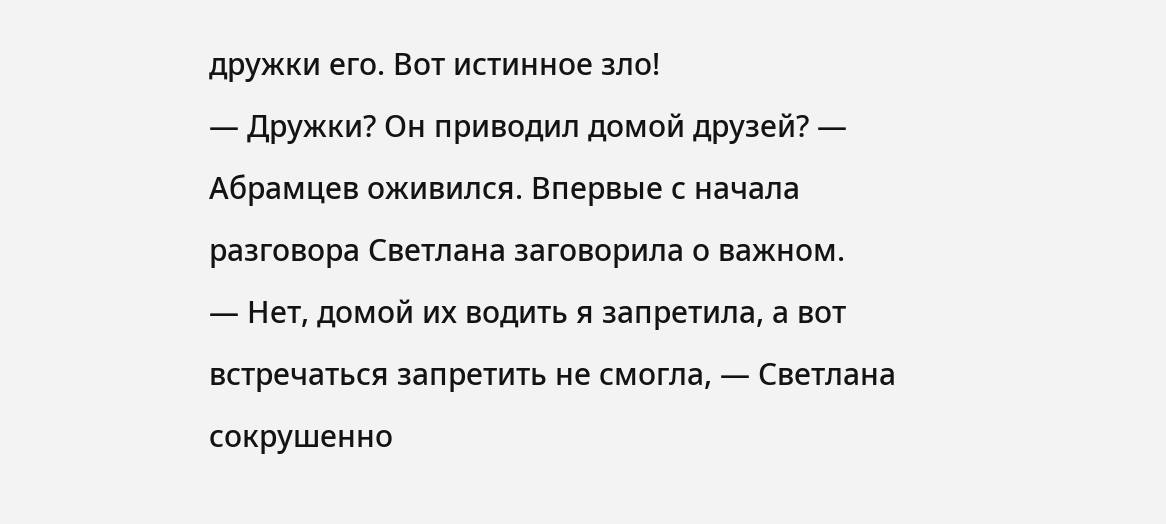дружки его. Вот истинное зло!
— Дружки? Он приводил домой друзей? — Абрамцев оживился. Впервые с начала разговора Светлана заговорила о важном.
— Нет, домой их водить я запретила, а вот встречаться запретить не смогла, — Светлана сокрушенно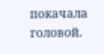покачала головой.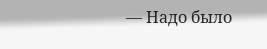— Надо было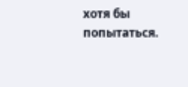хотя бы попытаться.